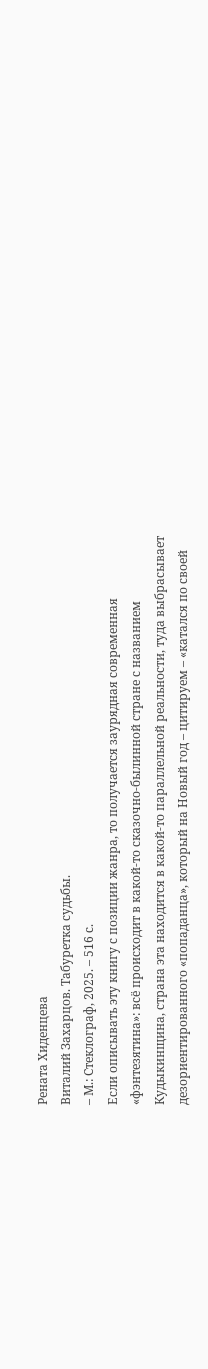Рената Хиденцева
Виталий Захарцов. Табуретка судьбы.
– М.: Стеклограф, 2025. – 516 с.
Если описывать эту книгу с позиции жанра, то получается заурядная современная «фэнтезятина»: всё происходит в какой-то сказочно-былинной стране с названием Кудыкинщина, страна эта находится в какой-то параллельной реальности, туда выбрасывает дезориентированного «попаданца», который на Новый год – цитируем – «катался по своей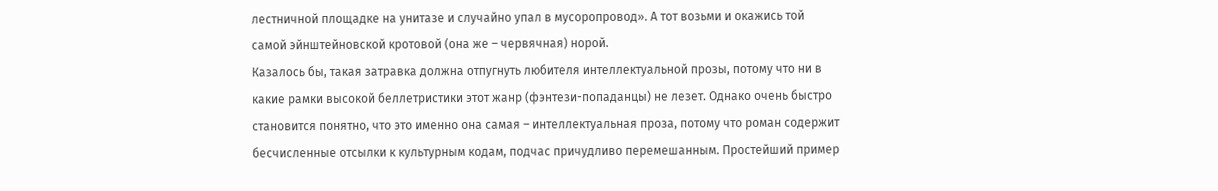лестничной площадке на унитазе и случайно упал в мусоропровод». А тот возьми и окажись той самой эйнштейновской кротовой (она же – червячная) норой.
Казалось бы, такая затравка должна отпугнуть любителя интеллектуальной прозы, потому что ни в какие рамки высокой беллетристики этот жанр (фэнтези-попаданцы) не лезет. Однако очень быстро становится понятно, что это именно она самая – интеллектуальная проза, потому что роман содержит бесчисленные отсылки к культурным кодам, подчас причудливо перемешанным. Простейший пример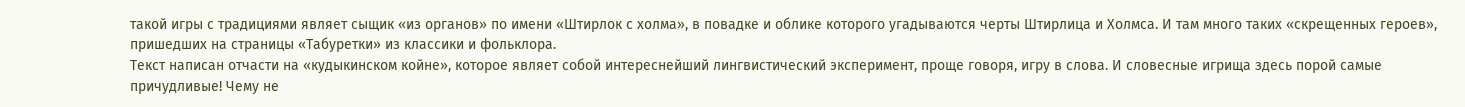такой игры с традициями являет сыщик «из органов» по имени «Штирлок с холма», в повадке и облике которого угадываются черты Штирлица и Холмса. И там много таких «скрещенных героев», пришедших на страницы «Табуретки» из классики и фольклора.
Текст написан отчасти на «кудыкинском койне», которое являет собой интереснейший лингвистический эксперимент, проще говоря, игру в слова. И словесные игрища здесь порой самые причудливые! Чему не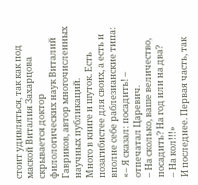стоит удивляться, так как под маской Виталия Захарцова скрывается доктор филологических наук Виталий Гавриков, автор многочисленных научных публикаций.
Много в книге и шуток. Есть позагибистее для своих, а есть и вполне себе раблезианские типа: «– Я сказал: посадить! – отпечатал Царевич.
– На сколько, ваше величество, посадить? На год или на два?
– На кол!!!»
И последнее. Первая часть, так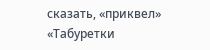сказать, «приквел» «Табуретки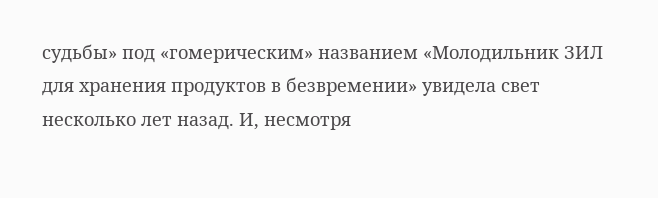судьбы» под «гомерическим» названием «Молодильник ЗИЛ для хранения продуктов в безвремении» увидела свет несколько лет назад. И, несмотря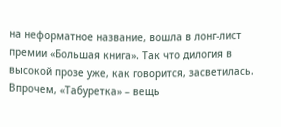на неформатное название, вошла в лонг-лист премии «Большая книга». Так что дилогия в высокой прозе уже, как говорится, засветилась. Впрочем, «Табуретка» – вещь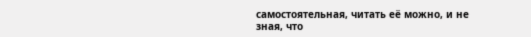самостоятельная, читать её можно, и не зная, что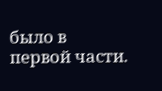было в первой части.